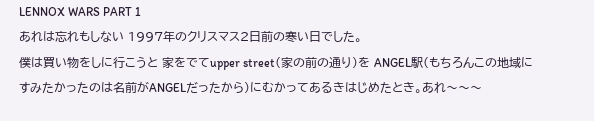LENNOX WARS PART 1
あれは忘れもしない 1997年のクリスマス2日前の寒い日でした。
僕は買い物をしに行こうと 家をでてupper street(家の前の通り)を ANGEL駅(もちろんこの地域に
すみたかったのは名前がANGELだったから)にむかってあるきはじめたとき。あれ〜〜〜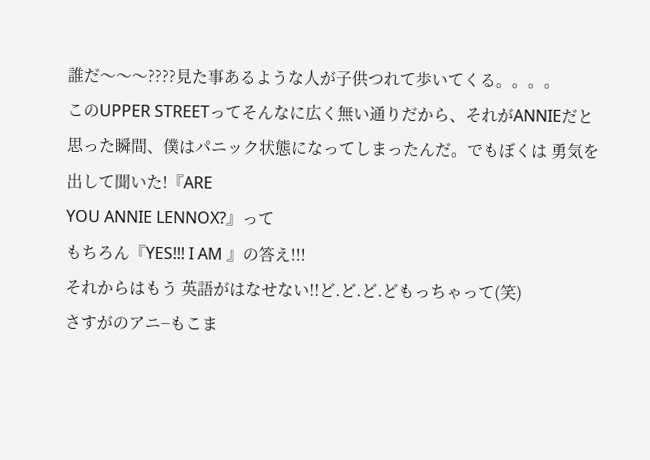誰だ〜〜〜????見た事あるような人が子供つれて歩いてくる。。。。
このUPPER STREETってそんなに広く無い通りだから、それがANNIEだと思った瞬間、僕はパニック状態になってしまったんだ。でもぼくは 勇気を出して聞いた!『ARE
YOU ANNIE LENNOX?』って
もちろん『YES!!! I AM 』の答え!!!
それからはもう 英語がはなせない!!ど.ど.ど.どもっちゃって(笑)
さすがのアニ−もこま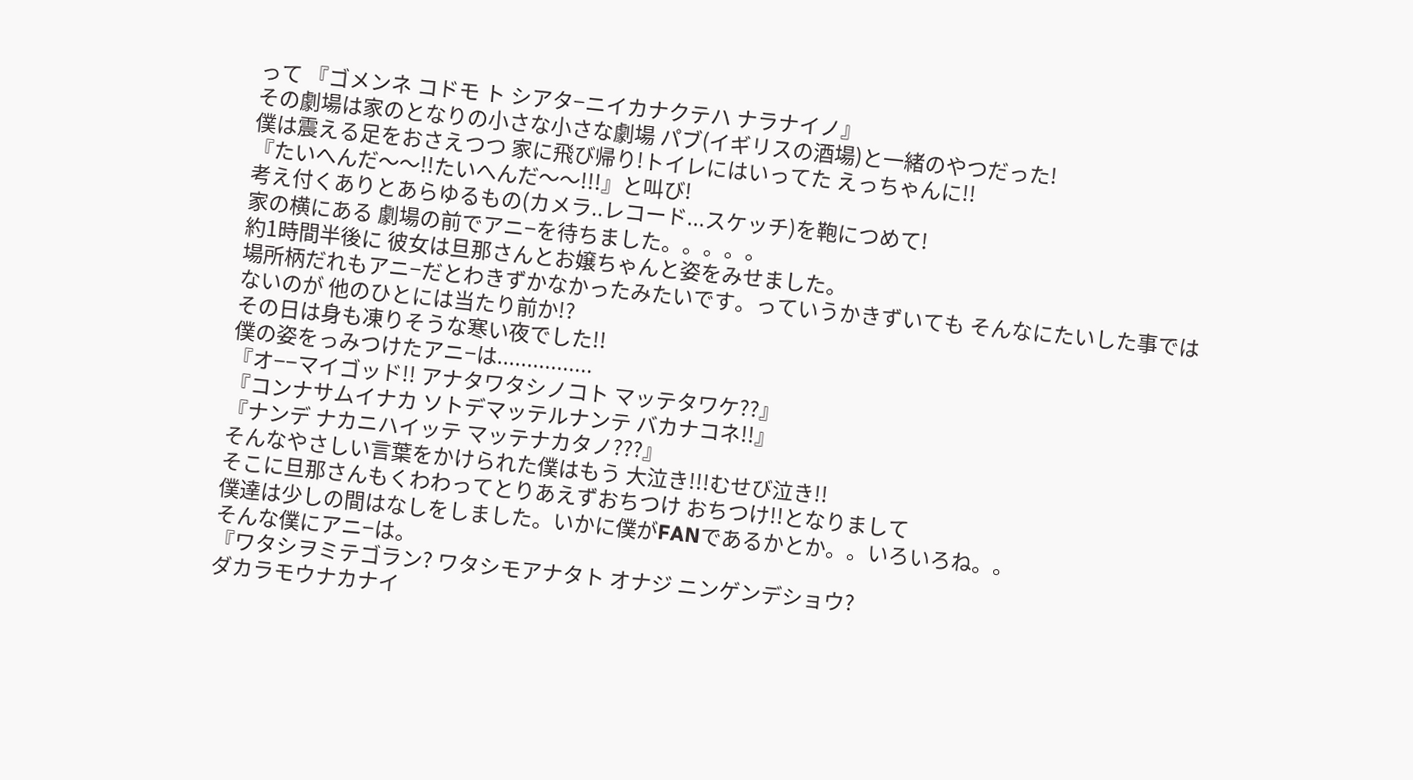って 『ゴメンネ コドモ ト シアタ−ニイカナクテハ ナラナイノ』
その劇場は家のとなりの小さな小さな劇場 パブ(イギリスの酒場)と一緒のやつだった!
僕は震える足をおさえつつ 家に飛び帰り!トイレにはいってた えっちゃんに!!
『たいへんだ〜〜!!たいへんだ〜〜!!!』と叫び!
考え付くありとあらゆるもの(カメラ..レコード...スケッチ)を鞄につめて!
家の横にある 劇場の前でアニ−を待ちました。。。。。
約1時間半後に 彼女は旦那さんとお嬢ちゃんと姿をみせました。
場所柄だれもアニ−だとわきずかなかったみたいです。っていうかきずいても そんなにたいした事では
ないのが 他のひとには当たり前か!?
その日は身も凍りそうな寒い夜でした!!
僕の姿をっみつけたアニ−は................
『オ−−マイゴッド!! アナタワタシノコト マッテタワケ??』
『コンナサムイナカ ソトデマッテルナンテ バカナコネ!!』
『ナンデ ナカニハイッテ マッテナカタノ???』
そんなやさしい言葉をかけられた僕はもう 大泣き!!!むせび泣き!!
そこに旦那さんもくわわってとりあえずおちつけ おちつけ!!となりまして
僕達は少しの間はなしをしました。いかに僕がFANであるかとか。。いろいろね。。
そんな僕にアニ−は。
『ワタシヲミテゴラン? ワタシモアナタト オナジ ニンゲンデショウ?
ダカラモウナカナイ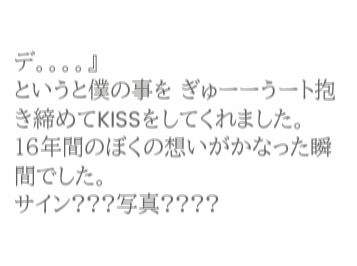デ。。。。』
というと僕の事を ぎゅーーうート抱き締めてKISSをしてくれました。
16年間のぼくの想いがかなった瞬間でした。
サイン???写真????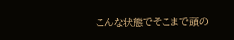こんな状態でそこまで頭の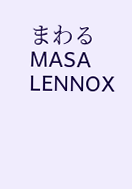まわる MASA LENNOX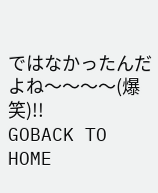ではなかったんだよね〜〜〜〜(爆笑)!!
GOBACK TO HOME